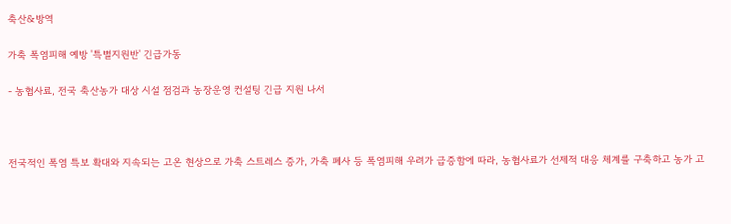축산&방역

가축 폭염피해 예방 '특별지원반' 긴급가동

- 농협사료, 전국 축산농가 대상 시설 점검과 농장운영 컨설팅 긴급 지원 나서



전국적인 폭염 특보 확대와 지속되는 고온 현상으로 가축 스트레스 증가, 가축 폐사 등 폭염피해 우려가 급증함에 따라, 농협사료가 선제적 대응 체계를 구축하고 농가 고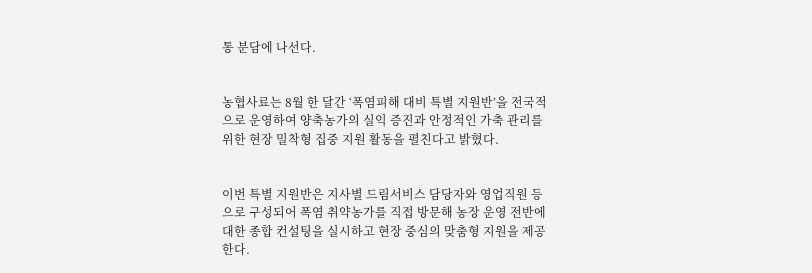통 분담에 나선다.


농협사료는 8월 한 달간 ‘폭염피해 대비 특별 지원반’을 전국적으로 운영하여 양축농가의 실익 증진과 안정적인 가축 관리를 위한 현장 밀착형 집중 지원 활동을 펼친다고 밝혔다.


이번 특별 지원반은 지사별 드림서비스 담당자와 영업직원 등으로 구성되어 폭염 취약농가를 직접 방문해 농장 운영 전반에 대한 종합 컨설팅을 실시하고 현장 중심의 맞춤형 지원을 제공한다.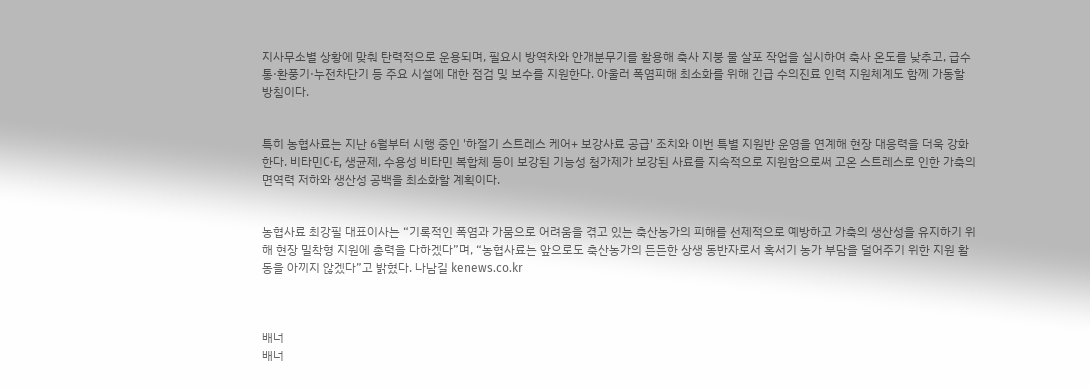지사무소별 상황에 맞춰 탄력적으로 운용되며, 필요시 방역차와 안개분무기를 활용해 축사 지붕 물 살포 작업을 실시하여 축사 온도를 낮추고, 급수통·환풍기·누전차단기 등 주요 시설에 대한 점검 및 보수를 지원한다. 아울러 폭염피해 최소화를 위해 긴급 수의진료 인력 지원체계도 함께 가동할 방침이다.


특히 농협사료는 지난 6월부터 시행 중인 '하절기 스트레스 케어+ 보강사료 공급' 조치와 이번 특별 지원반 운영을 연계해 현장 대응력을 더욱 강화한다. 비타민C·E, 생균제, 수용성 비타민 복합체 등이 보강된 기능성 첨가제가 보강된 사료를 지속적으로 지원함으로써 고온 스트레스로 인한 가축의 면역력 저하와 생산성 공백을 최소화할 계획이다.


농협사료 최강필 대표이사는 “기록적인 폭염과 가뭄으로 어려움을 겪고 있는 축산농가의 피해를 선제적으로 예방하고 가축의 생산성을 유지하기 위해 현장 밀착형 지원에 총력을 다하겠다”며, “농협사료는 앞으로도 축산농가의 든든한 상생 동반자로서 혹서기 농가 부담을 덜어주기 위한 지원 활동을 아끼지 않겠다”고 밝혔다. 나남길 kenews.co.kr



배너
배너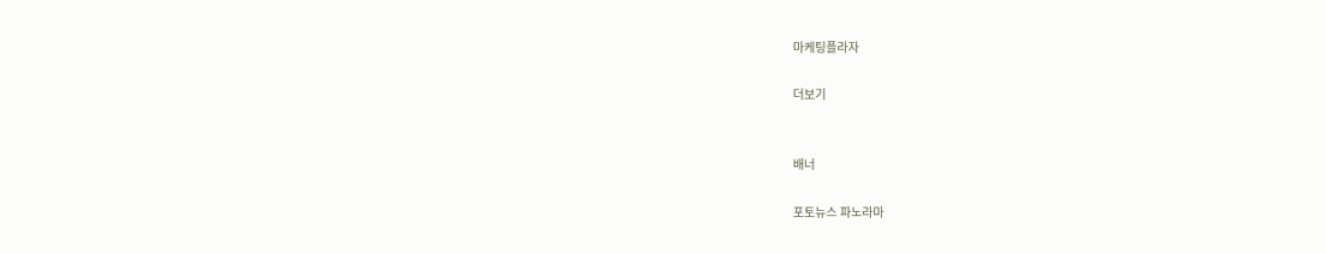마케팅플라자

더보기


배너

포토뉴스 파노라마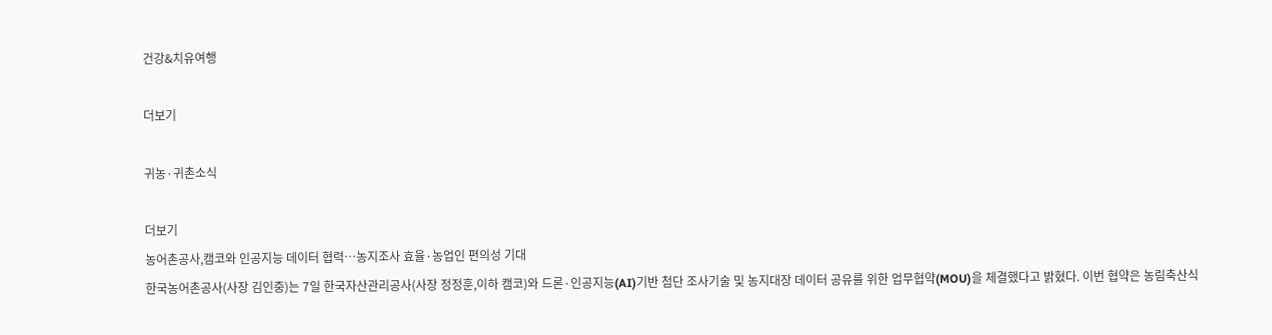건강&치유여행

더보기

귀농·귀촌소식

더보기
농어촌공사,캠코와 인공지능 데이터 협력…농지조사 효율·농업인 편의성 기대
한국농어촌공사(사장 김인중)는 7일 한국자산관리공사(사장 정정훈,이하 캠코)와 드론·인공지능(AI)기반 첨단 조사기술 및 농지대장 데이터 공유를 위한 업무협약(MOU)을 체결했다고 밝혔다. 이번 협약은 농림축산식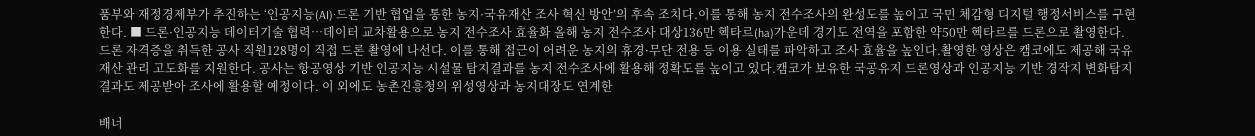품부와 재정경제부가 추진하는 ‘인공지능(AI)·드론 기반 협업을 통한 농지·국유재산 조사 혁신 방안’의 후속 조치다.이를 통해 농지 전수조사의 완성도를 높이고 국민 체감형 디지털 행정서비스를 구현한다. ■ 드론·인공지능 데이터기술 협력…데이터 교차활용으로 농지 전수조사 효율화 올해 농지 전수조사 대상136만 헥타르(ha)가운데 경기도 전역을 포함한 약50만 헥타르를 드론으로 촬영한다. 드론 자격증을 취득한 공사 직원128명이 직접 드론 촬영에 나선다. 이를 통해 접근이 어려운 농지의 휴경·무단 전용 등 이용 실태를 파악하고 조사 효율을 높인다.촬영한 영상은 캠코에도 제공해 국유재산 관리 고도화를 지원한다. 공사는 항공영상 기반 인공지능 시설물 탐지결과를 농지 전수조사에 활용해 정확도를 높이고 있다.캠코가 보유한 국공유지 드론영상과 인공지능 기반 경작지 변화탐지 결과도 제공받아 조사에 활용할 예정이다. 이 외에도 농촌진흥청의 위성영상과 농지대장도 연계한

배너